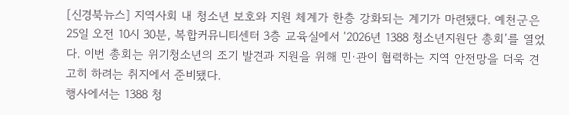[신경북뉴스] 지역사회 내 청소년 보호와 지원 체계가 한층 강화되는 계기가 마련됐다. 예천군은 25일 오전 10시 30분, 복합커뮤니티센터 3층 교육실에서 ‘2026년 1388 청소년지원단 총회’를 열었다. 이번 총회는 위기청소년의 조기 발견과 지원을 위해 민·관이 협력하는 지역 안전망을 더욱 견고히 하려는 취지에서 준비됐다.
행사에서는 1388 청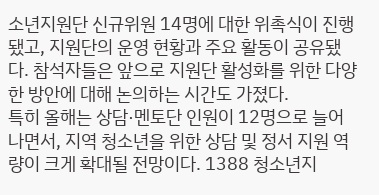소년지원단 신규위원 14명에 대한 위촉식이 진행됐고, 지원단의 운영 현황과 주요 활동이 공유됐다. 참석자들은 앞으로 지원단 활성화를 위한 다양한 방안에 대해 논의하는 시간도 가졌다.
특히 올해는 상담·멘토단 인원이 12명으로 늘어나면서, 지역 청소년을 위한 상담 및 정서 지원 역량이 크게 확대될 전망이다. 1388 청소년지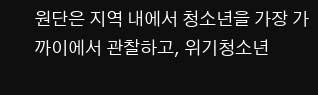원단은 지역 내에서 청소년을 가장 가까이에서 관찰하고, 위기청소년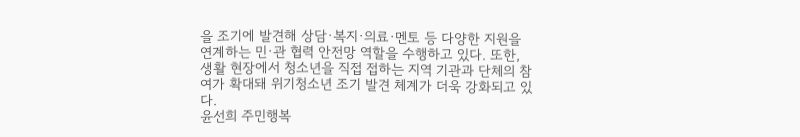을 조기에 발견해 상담·복지·의료·멘토 등 다양한 지원을 연계하는 민·관 협력 안전망 역할을 수행하고 있다. 또한, 생활 현장에서 청소년을 직접 접하는 지역 기관과 단체의 참여가 확대돼 위기청소년 조기 발견 체계가 더욱 강화되고 있다.
윤선희 주민행복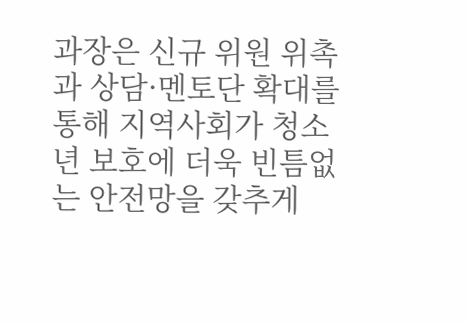과장은 신규 위원 위촉과 상담·멘토단 확대를 통해 지역사회가 청소년 보호에 더욱 빈틈없는 안전망을 갖추게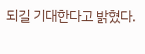되길 기대한다고 밝혔다.